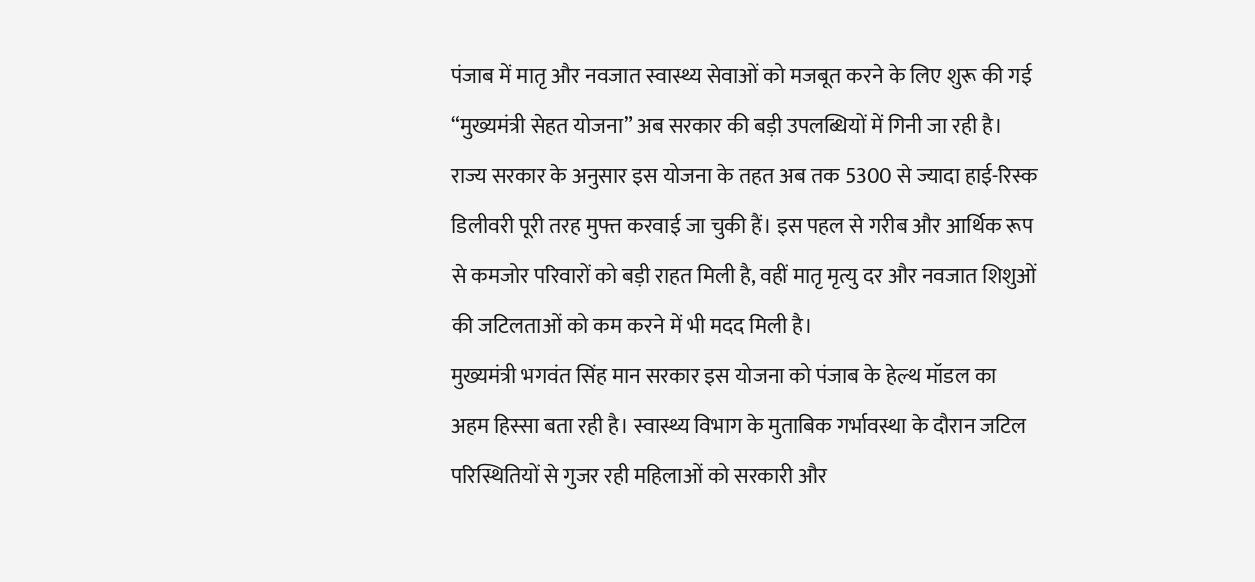पंजाब में मातृ और नवजात स्वास्थ्य सेवाओं को मजबूत करने के लिए शुरू की गई “मुख्यमंत्री सेहत योजना” अब सरकार की बड़ी उपलब्धियों में गिनी जा रही है। राज्य सरकार के अनुसार इस योजना के तहत अब तक 5300 से ज्यादा हाई-रिस्क डिलीवरी पूरी तरह मुफ्त करवाई जा चुकी हैं। इस पहल से गरीब और आर्थिक रूप से कमजोर परिवारों को बड़ी राहत मिली है, वहीं मातृ मृत्यु दर और नवजात शिशुओं की जटिलताओं को कम करने में भी मदद मिली है।
मुख्यमंत्री भगवंत सिंह मान सरकार इस योजना को पंजाब के हेल्थ मॉडल का अहम हिस्सा बता रही है। स्वास्थ्य विभाग के मुताबिक गर्भावस्था के दौरान जटिल परिस्थितियों से गुजर रही महिलाओं को सरकारी और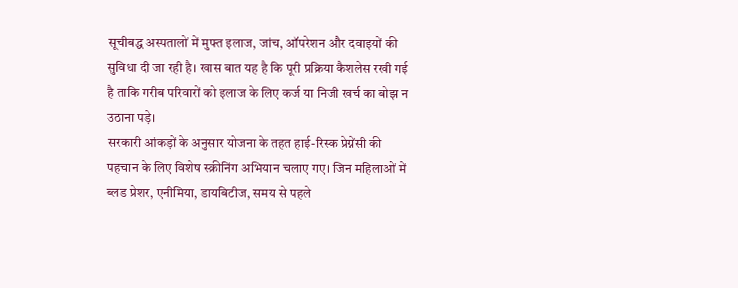सूचीबद्ध अस्पतालों में मुफ्त इलाज, जांच, ऑपरेशन और दवाइयों की सुविधा दी जा रही है। खास बात यह है कि पूरी प्रक्रिया कैशलेस रखी गई है ताकि गरीब परिवारों को इलाज के लिए कर्ज या निजी खर्च का बोझ न उठाना पड़े।
सरकारी आंकड़ों के अनुसार योजना के तहत हाई-रिस्क प्रेग्नेंसी की पहचान के लिए विशेष स्क्रीनिंग अभियान चलाए गए। जिन महिलाओं में ब्लड प्रेशर, एनीमिया, डायबिटीज, समय से पहले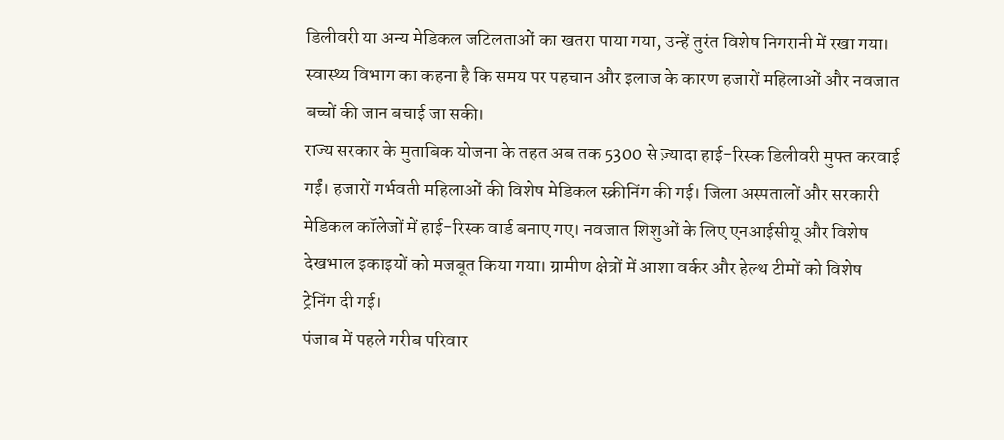डिलीवरी या अन्य मेडिकल जटिलताओं का खतरा पाया गया, उन्हें तुरंत विशेष निगरानी में रखा गया। स्वास्थ्य विभाग का कहना है कि समय पर पहचान और इलाज के कारण हजारों महिलाओं और नवजात बच्चों की जान बचाई जा सकी।
राज्य सरकार के मुताबिक योजना के तहत अब तक 5300 से ज़्यादा हाई-रिस्क डिलीवरी मुफ्त करवाई गईं। हजारों गर्भवती महिलाओं की विशेष मेडिकल स्क्रीनिंग की गई। जिला अस्पतालों और सरकारी मेडिकल कॉलेजों में हाई-रिस्क वार्ड बनाए गए। नवजात शिशुओं के लिए एनआईसीयू और विशेष देखभाल इकाइयों को मजबूत किया गया। ग्रामीण क्षेत्रों में आशा वर्कर और हेल्थ टीमों को विशेष ट्रेनिंग दी गई।
पंजाब में पहले गरीब परिवार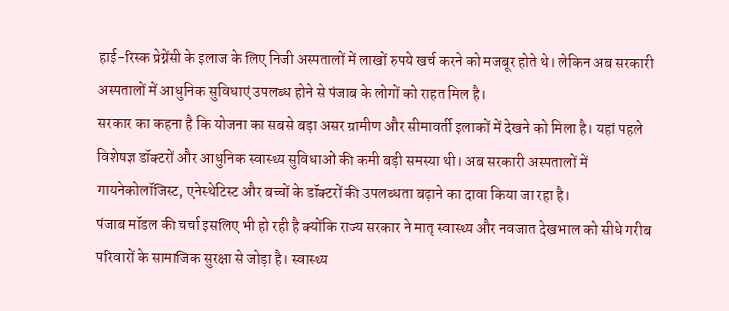हाई-रिस्क प्रेग्नेंसी के इलाज के लिए निजी अस्पतालों में लाखों रुपये खर्च करने को मजबूर होते थे। लेकिन अब सरकारी अस्पतालों में आधुनिक सुविधाएं उपलब्ध होने से पंजाब के लोगों को राहत मिल है।
सरकार का कहना है कि योजना का सबसे बड़ा असर ग्रामीण और सीमावर्ती इलाकों में देखने को मिला है। यहां पहले विशेषज्ञ डॉक्टरों और आधुनिक स्वास्थ्य सुविधाओं की कमी बड़ी समस्या थी। अब सरकारी अस्पतालों में गायनेकोलॉजिस्ट, एनेस्थेटिस्ट और बच्चों के डॉक्टरों की उपलब्धता बढ़ाने का दावा किया जा रहा है।
पंजाब मॉडल की चर्चा इसलिए भी हो रही है क्योंकि राज्य सरकार ने मातृ स्वास्थ्य और नवजात देखभाल को सीधे गरीब परिवारों के सामाजिक सुरक्षा से जोड़ा है। स्वास्थ्य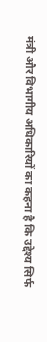मंत्री और विभागीय अधिकारियों का कहना है कि उद्देश्य सिर्फ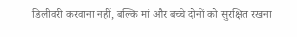डिलीवरी करवाना नहीं, बल्कि मां और बच्चे दोनों को सुरक्षित रखना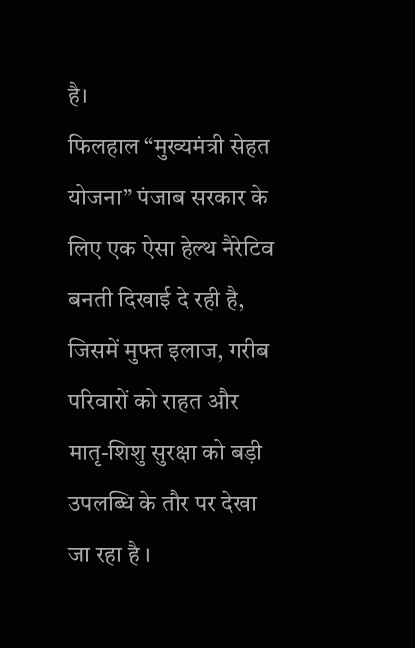है।
फिलहाल “मुख्यमंत्री सेहत योजना” पंजाब सरकार के लिए एक ऐसा हेल्थ नैरेटिव बनती दिखाई दे रही है, जिसमें मुफ्त इलाज, गरीब परिवारों को राहत और मातृ-शिशु सुरक्षा को बड़ी उपलब्धि के तौर पर देखा जा रहा है ।